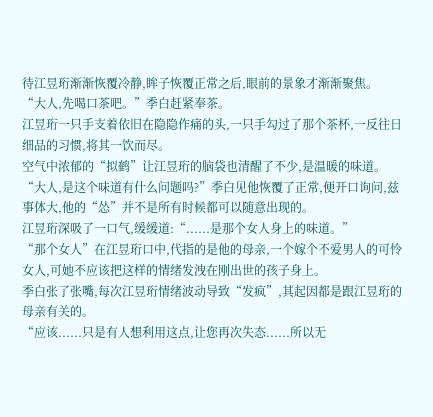待江昱珩渐渐恢覆冷静,眸子恢覆正常之后,眼前的景象才渐渐聚焦。
“大人,先喝口茶吧。”季白赶紧奉茶。
江昱珩一只手支着依旧在隐隐作痛的头,一只手勾过了那个茶杯,一反往日细品的习惯,将其一饮而尽。
空气中浓郁的“拟鹤”让江昱珩的脑袋也清醒了不少,是温暖的味道。
“大人,是这个味道有什么问题吗?”季白见他恢覆了正常,便开口询问,兹事体大,他的“怂”并不是所有时候都可以随意出现的。
江昱珩深吸了一口气,缓缓道:“......是那个女人身上的味道。”
“那个女人”在江昱珩口中,代指的是他的母亲,一个嫁个不爱男人的可怜女人,可她不应该把这样的情绪发洩在刚出世的孩子身上。
季白张了张嘴,每次江昱珩情绪波动导致“发疯”,其起因都是跟江昱珩的母亲有关的。
“应该......只是有人想利用这点,让您再次失态......所以无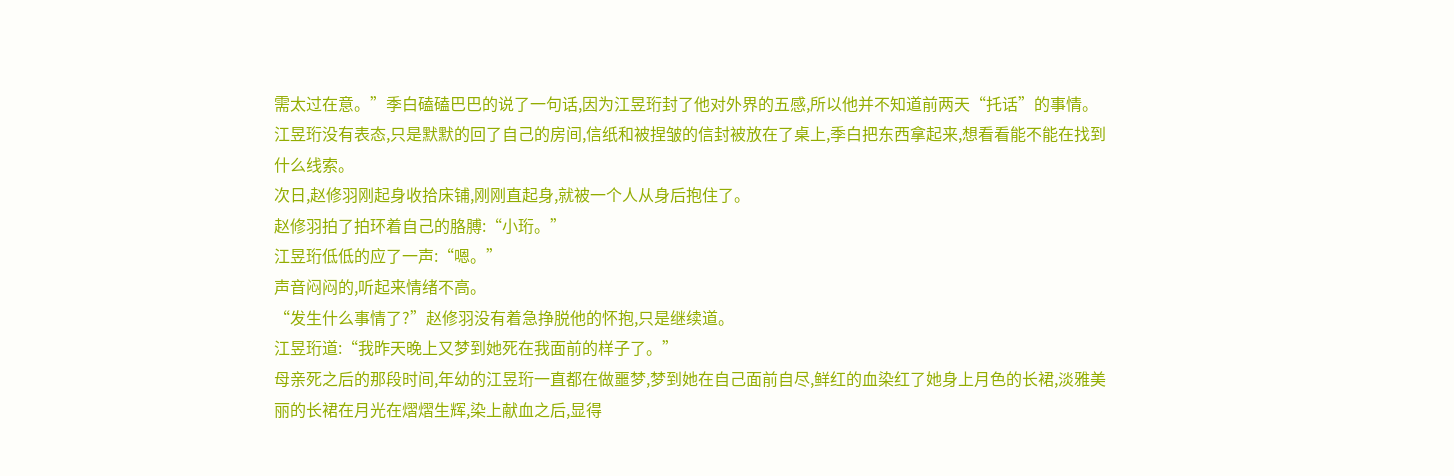需太过在意。”季白磕磕巴巴的说了一句话,因为江昱珩封了他对外界的五感,所以他并不知道前两天“托话”的事情。
江昱珩没有表态,只是默默的回了自己的房间,信纸和被捏皱的信封被放在了桌上,季白把东西拿起来,想看看能不能在找到什么线索。
次日,赵修羽刚起身收拾床铺,刚刚直起身,就被一个人从身后抱住了。
赵修羽拍了拍环着自己的胳膊:“小珩。”
江昱珩低低的应了一声:“嗯。”
声音闷闷的,听起来情绪不高。
“发生什么事情了?”赵修羽没有着急挣脱他的怀抱,只是继续道。
江昱珩道:“我昨天晚上又梦到她死在我面前的样子了。”
母亲死之后的那段时间,年幼的江昱珩一直都在做噩梦,梦到她在自己面前自尽,鲜红的血染红了她身上月色的长裙,淡雅美丽的长裙在月光在熠熠生辉,染上献血之后,显得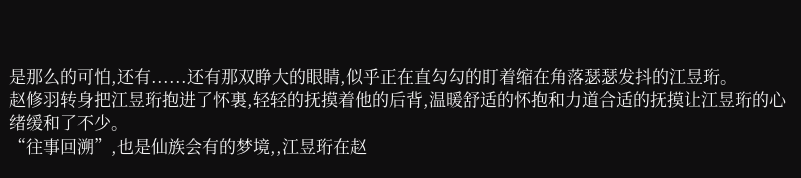是那么的可怕,还有......还有那双睁大的眼睛,似乎正在直勾勾的盯着缩在角落瑟瑟发抖的江昱珩。
赵修羽转身把江昱珩抱进了怀裏,轻轻的抚摸着他的后背,温暖舒适的怀抱和力道合适的抚摸让江昱珩的心绪缓和了不少。
“往事回溯”,也是仙族会有的梦境,,江昱珩在赵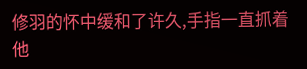修羽的怀中缓和了许久,手指一直抓着他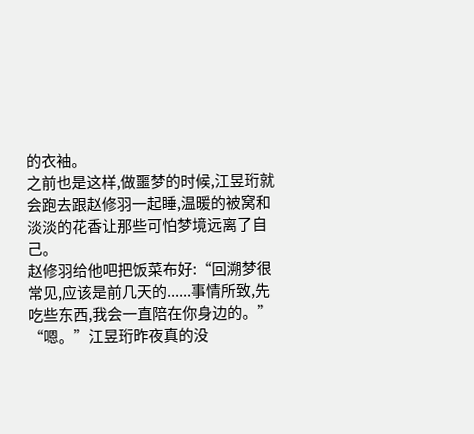的衣袖。
之前也是这样,做噩梦的时候,江昱珩就会跑去跟赵修羽一起睡,温暖的被窝和淡淡的花香让那些可怕梦境远离了自己。
赵修羽给他吧把饭菜布好:“回溯梦很常见,应该是前几天的......事情所致,先吃些东西,我会一直陪在你身边的。”
“嗯。”江昱珩昨夜真的没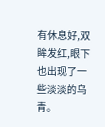有休息好,双眸发红,眼下也出现了一些淡淡的乌青。